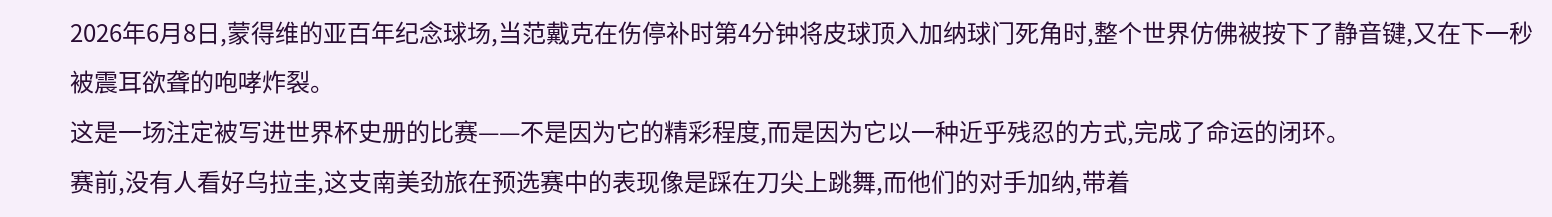2026年6月8日,蒙得维的亚百年纪念球场,当范戴克在伤停补时第4分钟将皮球顶入加纳球门死角时,整个世界仿佛被按下了静音键,又在下一秒被震耳欲聋的咆哮炸裂。
这是一场注定被写进世界杯史册的比赛——不是因为它的精彩程度,而是因为它以一种近乎残忍的方式,完成了命运的闭环。
赛前,没有人看好乌拉圭,这支南美劲旅在预选赛中的表现像是踩在刀尖上跳舞,而他们的对手加纳,带着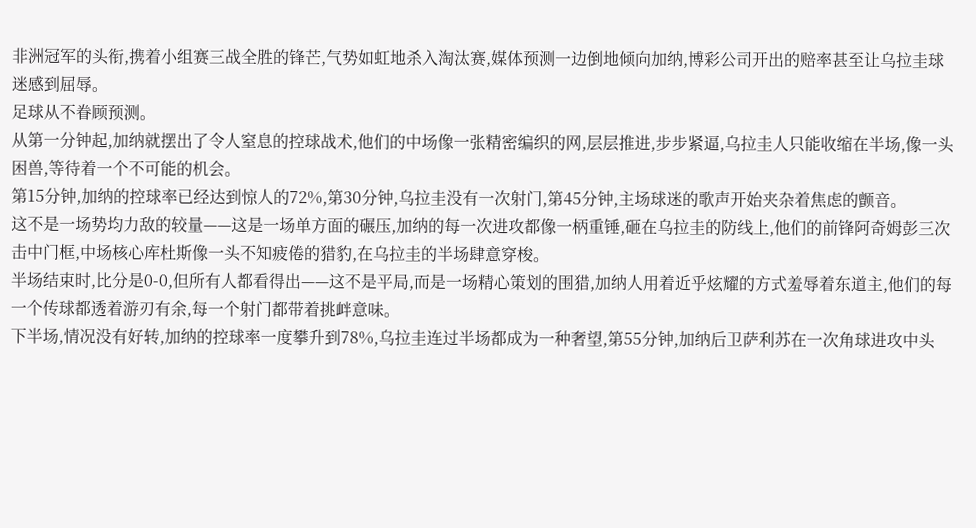非洲冠军的头衔,携着小组赛三战全胜的锋芒,气势如虹地杀入淘汰赛,媒体预测一边倒地倾向加纳,博彩公司开出的赔率甚至让乌拉圭球迷感到屈辱。
足球从不眷顾预测。
从第一分钟起,加纳就摆出了令人窒息的控球战术,他们的中场像一张精密编织的网,层层推进,步步紧逼,乌拉圭人只能收缩在半场,像一头困兽,等待着一个不可能的机会。
第15分钟,加纳的控球率已经达到惊人的72%,第30分钟,乌拉圭没有一次射门,第45分钟,主场球迷的歌声开始夹杂着焦虑的颤音。
这不是一场势均力敌的较量——这是一场单方面的碾压,加纳的每一次进攻都像一柄重锤,砸在乌拉圭的防线上,他们的前锋阿奇姆彭三次击中门框,中场核心库杜斯像一头不知疲倦的猎豹,在乌拉圭的半场肆意穿梭。
半场结束时,比分是0-0,但所有人都看得出——这不是平局,而是一场精心策划的围猎,加纳人用着近乎炫耀的方式羞辱着东道主,他们的每一个传球都透着游刃有余,每一个射门都带着挑衅意味。
下半场,情况没有好转,加纳的控球率一度攀升到78%,乌拉圭连过半场都成为一种奢望,第55分钟,加纳后卫萨利苏在一次角球进攻中头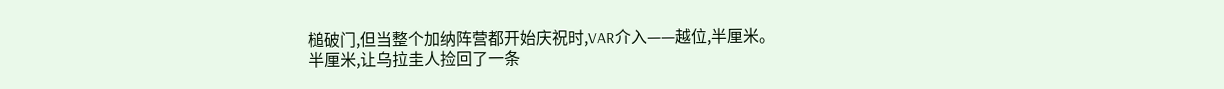槌破门,但当整个加纳阵营都开始庆祝时,VAR介入——越位,半厘米。
半厘米,让乌拉圭人捡回了一条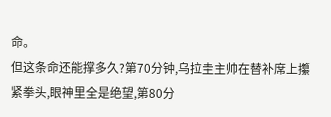命。
但这条命还能撑多久?第70分钟,乌拉圭主帅在替补席上攥紧拳头,眼神里全是绝望,第80分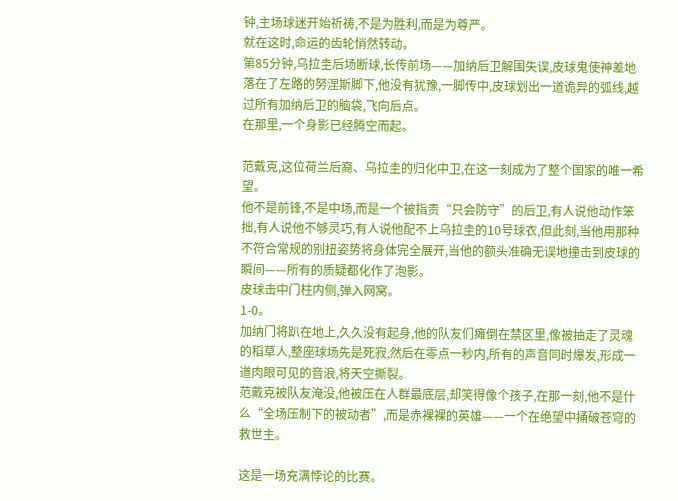钟,主场球迷开始祈祷,不是为胜利,而是为尊严。
就在这时,命运的齿轮悄然转动。
第85分钟,乌拉圭后场断球,长传前场——加纳后卫解围失误,皮球鬼使神差地落在了左路的努涅斯脚下,他没有犹豫,一脚传中,皮球划出一道诡异的弧线,越过所有加纳后卫的脑袋,飞向后点。
在那里,一个身影已经腾空而起。

范戴克,这位荷兰后裔、乌拉圭的归化中卫,在这一刻成为了整个国家的唯一希望。
他不是前锋,不是中场,而是一个被指责“只会防守”的后卫,有人说他动作笨拙,有人说他不够灵巧,有人说他配不上乌拉圭的10号球衣,但此刻,当他用那种不符合常规的别扭姿势将身体完全展开,当他的额头准确无误地撞击到皮球的瞬间——所有的质疑都化作了泡影。
皮球击中门柱内侧,弹入网窝。
1-0。
加纳门将趴在地上,久久没有起身,他的队友们瘫倒在禁区里,像被抽走了灵魂的稻草人,整座球场先是死寂,然后在零点一秒内,所有的声音同时爆发,形成一道肉眼可见的音浪,将天空撕裂。
范戴克被队友淹没,他被压在人群最底层,却笑得像个孩子,在那一刻,他不是什么“全场压制下的被动者”,而是赤裸裸的英雄——一个在绝望中捅破苍穹的救世主。

这是一场充满悖论的比赛。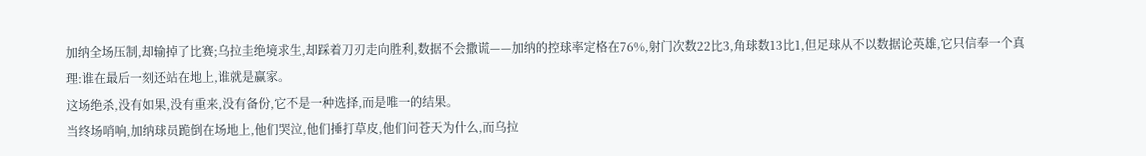加纳全场压制,却输掉了比赛;乌拉圭绝境求生,却踩着刀刃走向胜利,数据不会撒谎——加纳的控球率定格在76%,射门次数22比3,角球数13比1,但足球从不以数据论英雄,它只信奉一个真理:谁在最后一刻还站在地上,谁就是赢家。
这场绝杀,没有如果,没有重来,没有备份,它不是一种选择,而是唯一的结果。
当终场哨响,加纳球员跪倒在场地上,他们哭泣,他们捶打草皮,他们问苍天为什么,而乌拉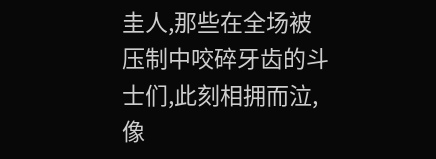圭人,那些在全场被压制中咬碎牙齿的斗士们,此刻相拥而泣,像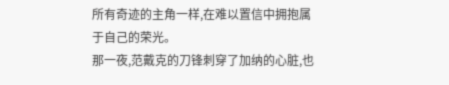所有奇迹的主角一样,在难以置信中拥抱属于自己的荣光。
那一夜,范戴克的刀锋刺穿了加纳的心脏,也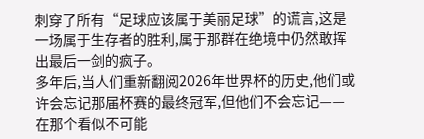刺穿了所有“足球应该属于美丽足球”的谎言,这是一场属于生存者的胜利,属于那群在绝境中仍然敢挥出最后一剑的疯子。
多年后,当人们重新翻阅2026年世界杯的历史,他们或许会忘记那届杯赛的最终冠军,但他们不会忘记——在那个看似不可能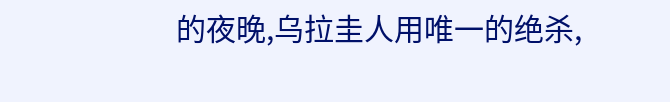的夜晚,乌拉圭人用唯一的绝杀,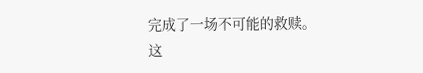完成了一场不可能的救赎。
这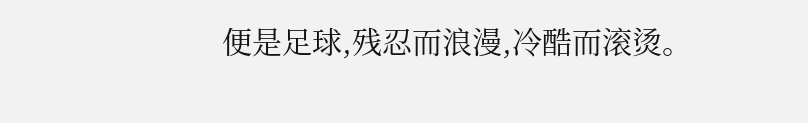便是足球,残忍而浪漫,冷酷而滚烫。